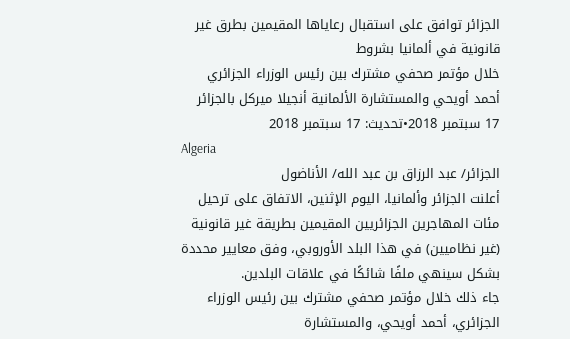الجزائر توافق على استقبال رعاياها المقيمين بطرق غير قانونية في ألمانيا بشروط
خلال مؤتمر صحفي مشترك بين رئيس الوزراء الجزائري أحمد أويحي والمستشارة الألمانية أنجيلا ميركل بالجزائر
17 سبتمبر 2018•تحديث: 17 سبتمبر 2018
Algeria
الجزائر/ عبد الرزاق بن عبد الله/ الأناضول
أعلنت الجزائر وألمانيا، اليوم الإثنين، الاتفاق على ترحيل مئات المهاجرين الجزائريين المقيمين بطريقة غير قانونية (غير نظاميين) في هذا البلد الأوروبي، وفق معايير محددة بشكل سينهي ملفًا شائكًا في علاقات البلدين.
جاء ذلك خلال مؤتمر صحفي مشترك بين رئيس الوزراء الجزائري، أحمد أويحي، والمستشارة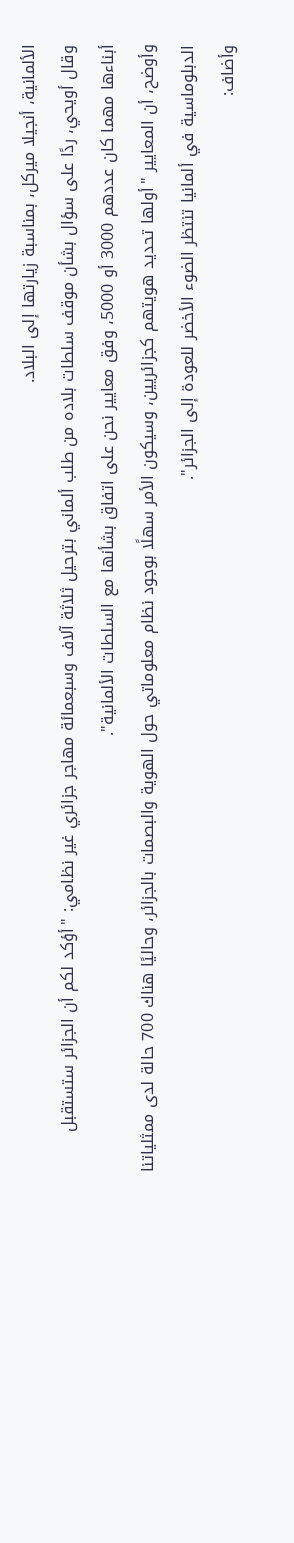الألمانية، أنجيلا ميركل، بمناسبة زيارتها إلى البلاد.
وقال أويحي، ردًا على سؤال بشأن موقف سلطات بلاده من طلب ألماني بترحيل ثلاثة آلاف وسبعمائة مهاجر جزائري غير نظامي: "أؤكد لكم أن الجزائر ستستقبل أبناءها مهما كان عددهم 3000 أو 5000، وفق معايير نحن على اتفاق بشأنها مع السلطات الألمانية".
وأوضح، أن المعايير "أولها تحديد هويتهم كجزائريين، وسيكون الأمر سهلًا بوجود نظام معلوماتي حول الهوية والبصمات بالجزائر، وحاليًا هناك 700 حالة لدى ممثلياتنا الدبلوماسية في ألمانيا تنتظر الضوء الأخضر للعودة إلى الجزائر".
وأضاف: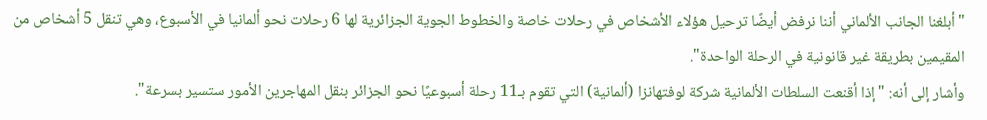"أبلغنا الجانب الألماني أننا نرفض أيضًا ترحيل هؤلاء الأشخاص في رحلات خاصة والخطوط الجوية الجزائرية لها 6 رحلات نحو ألمانيا في الأسبوع، وهي تنقل 5 أشخاص من المقيمين بطريقة غير قانونية في الرحلة الواحدة".
وأشار إلى أنه: "إذا أقنعت السلطات الألمانية شركة لوفتهانزا (ألمانية) التي تقوم بـ11 رحلة أسبوعيًا نحو الجزائر بنقل المهاجرين الأمور ستسير بسرعة".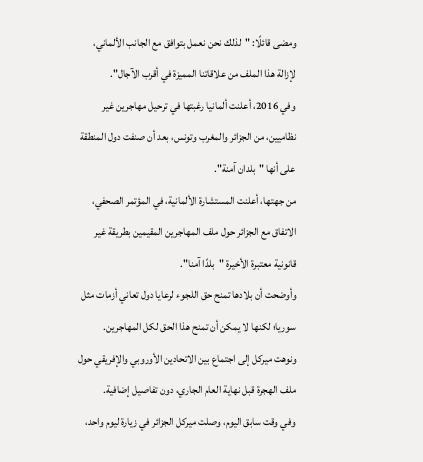ومضى قائلًا: "لذلك نحن نعمل بتوافق مع الجانب الألماني، لإزالة هذا الملف من علاقاتنا المميزة في أقرب الآجال".
وفي 2016، أعلنت ألمانيا رغبتها في ترحيل مهاجرين غير نظاميين، من الجزائر والمغرب وتونس، بعد أن صنفت دول المنطقة على أنها "بلدان آمنة".
من جهتها، أعلنت المستشارة الألمانية، في المؤتمر الصحفي، الاتفاق مع الجزائر حول ملف المهاجرين المقيمين بطريقة غير قانونية معتبرة الأخيرة "بلدًا آمنا".
وأوضحت أن بلادها تمنح حق اللجوء لرعايا دول تعاني أزمات مثل سوريا؛ لكنها لا يمكن أن تمنح هذا الحق لكل المهاجرين.
ونوهت ميركل إلى اجتماع بين الاتحادين الأوروبي والإفريقي حول ملف الهجرة قبل نهاية العام الجاري، دون تفاصيل إضافية.
وفي وقت سابق اليوم، وصلت ميركل الجزائر في زيارة ليوم واحد،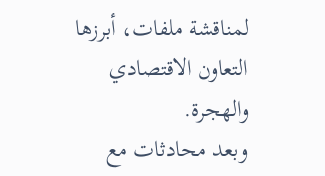لمناقشة ملفات، أبرزها التعاون الاقتصادي والهجرة.
وبعد محادثات مع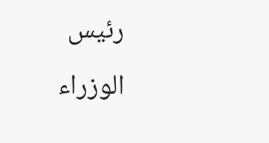رئيس الوزراء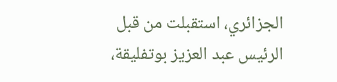الجزائري، استقبلت من قبل الرئيس عبد العزيز بوتفليقة،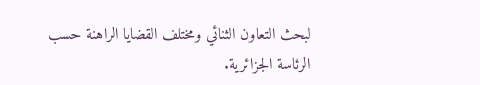لبحث التعاون الثنائي ومختلف القضايا الراهنة حسب الرئاسة الجزائرية.